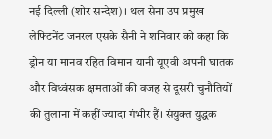नई दिल्ली (शोर सन्देश)। थल सेना उप प्रमुख लेफ्टिनेंट जनरल एसके सैनी ने शनिवार को कहा कि ड्रोन या मानव रहित विमान यानी यूएवी अपनी घातक और विध्वंसक क्षमताओं की वजह से दूसरी चुनौतियों की तुलाना में कहीं ज्यादा गंभीर हैं। संयुक्त युद्धक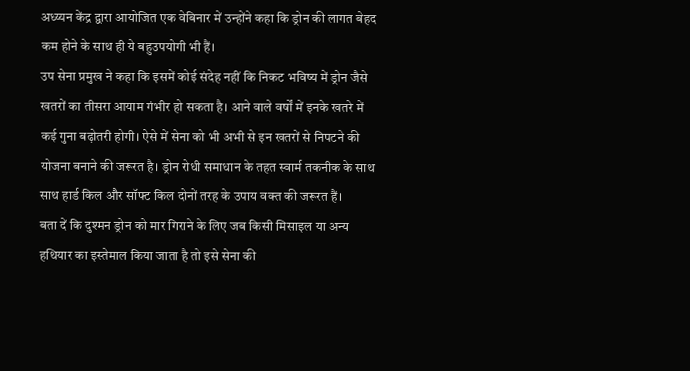अध्य्यन केंद्र द्वारा आयोजित एक वेबिनार में उन्होंने कहा कि ड्रोन की लागत बेहद कम होने के साथ ही ये बहुउपयोगी भी हैं।
उप सेना प्रमुख ने कहा कि इसमें कोई संदेह नहीं कि निकट भविष्य में ड्रोन जैसे खतरों का तीसरा आयाम गंभीर हो सकता है। आने वाले वर्षों में इनके खतरे में कई गुना बढ़ोतरी होगी। ऐसे में सेना को भी अभी से इन खतरों से निपटने की योजना बनाने की जरूरत है। ड्रोन रोधी समाधान के तहत स्वार्म तकनीक के साथ साथ हार्ड किल और सॉफ्ट किल दोनों तरह के उपाय वक्त की जरूरत हैं।
बता दें कि दुश्मन ड्रोन को मार गिराने के लिए जब किसी मिसाइल या अन्य हथियार का इस्तेमाल किया जाता है तो इसे सेना की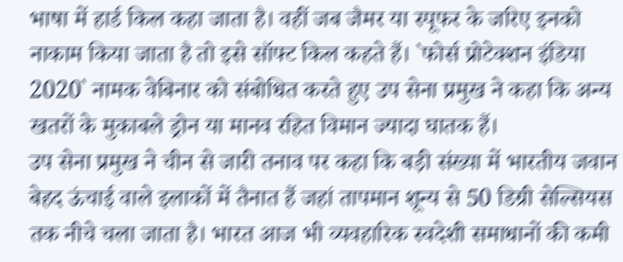भाषा में हार्ड किल कहा जाता है। वहीं जब जैमर या स्पूफर के जरिए इनको नाकाम किया जाता है तो इसे सॉफ्ट किल कहते हैं। `फोर्स प्रोटेक्शन इंडिया 2020` नामक वेबिनार को संबोधित करते हुए उप सेना प्रमुख ने कहा कि अन्य खतरों के मुकाबले ड्रोन या मानव रहित विमान ज्यादा घातक हैं।
उप सेना प्रमुख ने चीन से जारी तनाव पर कहा कि बड़ी संख्या में भारतीय जवान बेहद ऊंचाई वाले इलाकों में तैनात हैं जहां तापमान शून्य से 50 डिग्री सेल्सियस तक नीचे चला जाता है। भारत आज भी व्यवहारिक स्वदेशी समाधानों की कमी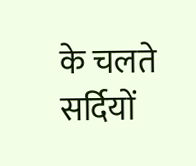के चलते सर्दियों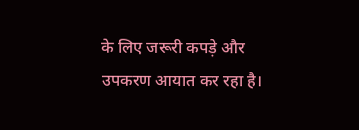के लिए जरूरी कपड़े और उपकरण आयात कर रहा है।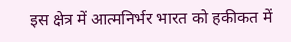इस क्षेत्र में आत्मनिर्भर भारत को हकीकत में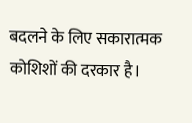बदलने के लिए सकारात्मक कोशिशों की दरकार है।